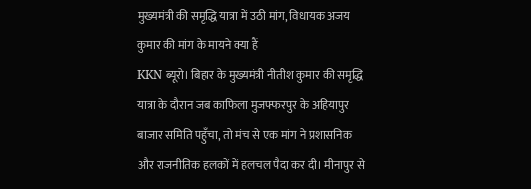मुख्यमंत्री की समृद्धि यात्रा में उठी मांग, विधायक अजय कुमार की मांग के मायने क्या हैं
KKN ब्यूरो। बिहार के मुख्यमंत्री नीतीश कुमार की समृद्धि यात्रा के दौरान जब काफिला मुजफ्फरपुर के अहियापुर बाजार समिति पहुँचा, तो मंच से एक मांग ने प्रशासनिक और राजनीतिक हलकों में हलचल पैदा कर दी। मीनापुर से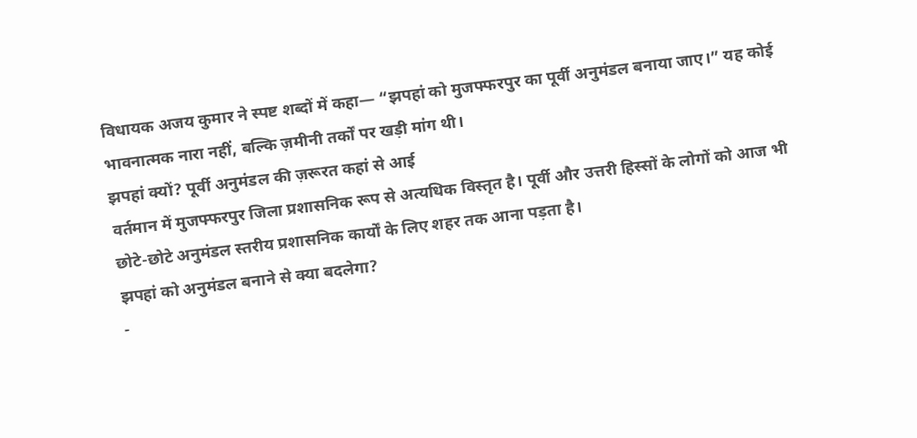विधायक अजय कुमार ने स्पष्ट शब्दों में कहा— “झपहां को मुजफ्फरपुर का पूर्वी अनुमंडल बनाया जाए।” यह कोई भावनात्मक नारा नहीं, बल्कि ज़मीनी तर्कों पर खड़ी मांग थी।
झपहां क्यों? पूर्वी अनुमंडल की ज़रूरत कहां से आई
वर्तमान में मुजफ्फरपुर जिला प्रशासनिक रूप से अत्यधिक विस्तृत है। पूर्वी और उत्तरी हिस्सों के लोगों को आज भी छोटे-छोटे अनुमंडल स्तरीय प्रशासनिक कार्यों के लिए शहर तक आना पड़ता है।
झपहां को अनुमंडल बनाने से क्या बदलेगा?
-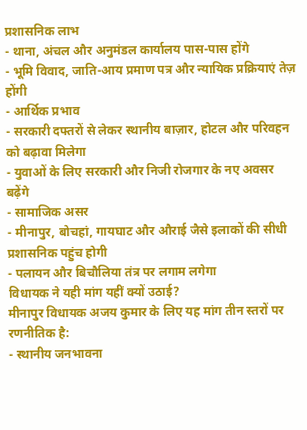प्रशासनिक लाभ
- थाना, अंचल और अनुमंडल कार्यालय पास-पास होंगे
- भूमि विवाद, जाति-आय प्रमाण पत्र और न्यायिक प्रक्रियाएं तेज़ होंगी
- आर्थिक प्रभाव
- सरकारी दफ्तरों से लेकर स्थानीय बाज़ार, होटल और परिवहन को बढ़ावा मिलेगा
- युवाओं के लिए सरकारी और निजी रोजगार के नए अवसर बढ़ेंगे
- सामाजिक असर
- मीनापुर, बोचहां, गायघाट और औराई जैसे इलाकों की सीधी प्रशासनिक पहुंच होगी
- पलायन और बिचौलिया तंत्र पर लगाम लगेगा
विधायक ने यही मांग यहीं क्यों उठाई?
मीनापुर विधायक अजय कुमार के लिए यह मांग तीन स्तरों पर रणनीतिक है:
- स्थानीय जनभावना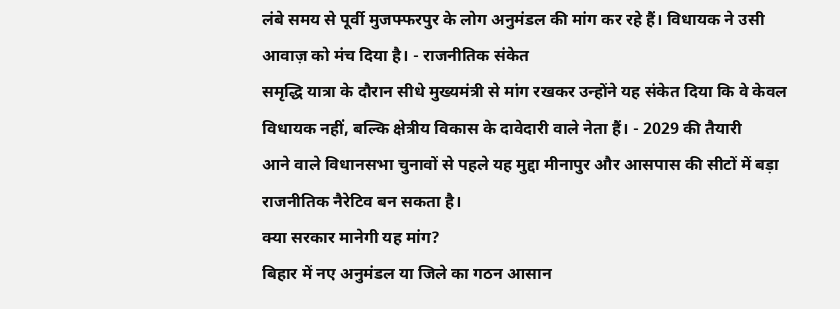लंबे समय से पूर्वी मुजफ्फरपुर के लोग अनुमंडल की मांग कर रहे हैं। विधायक ने उसी आवाज़ को मंच दिया है। - राजनीतिक संकेत
समृद्धि यात्रा के दौरान सीधे मुख्यमंत्री से मांग रखकर उन्होंने यह संकेत दिया कि वे केवल विधायक नहीं, बल्कि क्षेत्रीय विकास के दावेदारी वाले नेता हैं। - 2029 की तैयारी
आने वाले विधानसभा चुनावों से पहले यह मुद्दा मीनापुर और आसपास की सीटों में बड़ा राजनीतिक नैरेटिव बन सकता है।
क्या सरकार मानेगी यह मांग?
बिहार में नए अनुमंडल या जिले का गठन आसान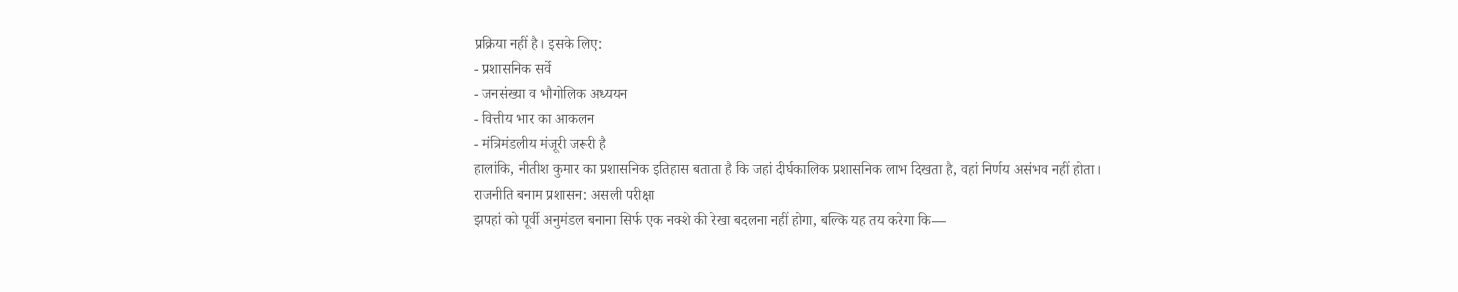प्रक्रिया नहीं है। इसके लिए:
- प्रशासनिक सर्वे
- जनसंख्या व भौगोलिक अध्ययन
- वित्तीय भार का आकलन
- मंत्रिमंडलीय मंजूरी जरूरी है
हालांकि, नीतीश कुमार का प्रशासनिक इतिहास बताता है कि जहां दीर्घकालिक प्रशासनिक लाभ दिखता है, वहां निर्णय असंभव नहीं होता।
राजनीति बनाम प्रशासन: असली परीक्षा
झपहां को पूर्वी अनुमंडल बनाना सिर्फ एक नक्शे की रेखा बदलना नहीं होगा, बल्कि यह तय करेगा कि—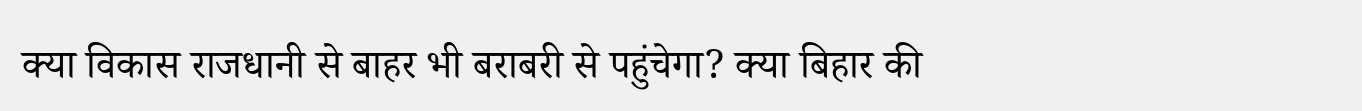क्या विकास राजधानी से बाहर भी बराबरी से पहुंचेगा? क्या बिहार की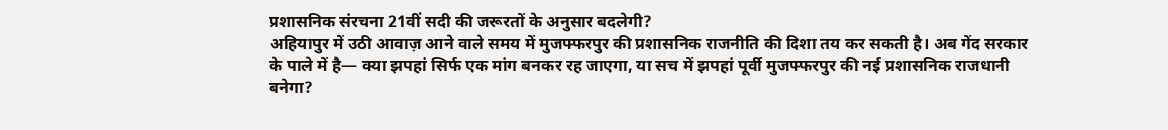प्रशासनिक संरचना 21वीं सदी की जरूरतों के अनुसार बदलेगी?
अहियापुर में उठी आवाज़ आने वाले समय में मुजफ्फरपुर की प्रशासनिक राजनीति की दिशा तय कर सकती है। अब गेंद सरकार के पाले में है— क्या झपहां सिर्फ एक मांग बनकर रह जाएगा, या सच में झपहां पूर्वी मुजफ्फरपुर की नई प्रशासनिक राजधानी बनेगा?